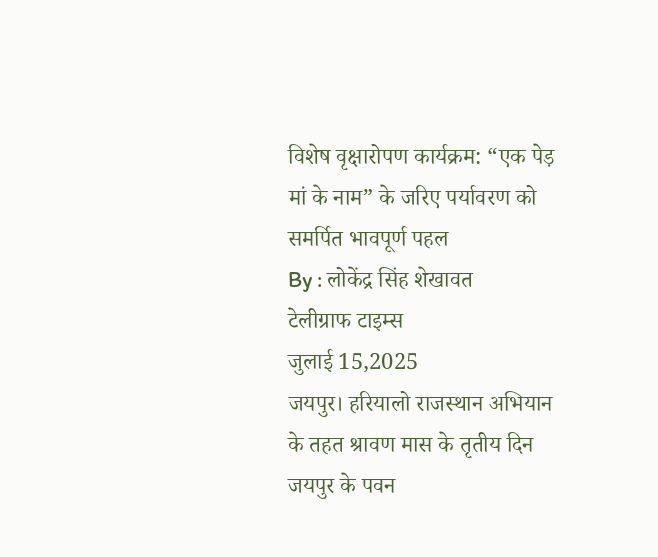विशेष वृक्षारोपण कार्यक्रम: “एक पेड़ मां के नाम” के जरिए पर्यावरण को समर्पित भावपूर्ण पहल
By : लोकेंद्र सिंह शेखावत
टेलीग्राफ टाइम्स
जुलाई 15,2025
जयपुर। हरियालो राजस्थान अभियान के तहत श्रावण मास के तृतीय दिन जयपुर के पवन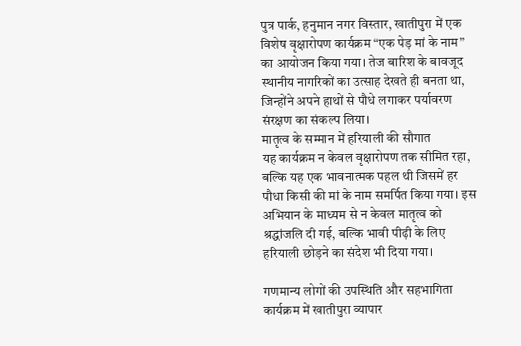पुत्र पार्क, हनुमान नगर विस्तार, खातीपुरा में एक विशेष वृक्षारोपण कार्यक्रम “एक पेड़ मां के नाम” का आयोजन किया गया। तेज बारिश के बावजूद स्थानीय नागरिकों का उत्साह देखते ही बनता था, जिन्होंने अपने हाथों से पौधे लगाकर पर्यावरण संरक्षण का संकल्प लिया।
मातृत्व के सम्मान में हरियाली की सौगात
यह कार्यक्रम न केवल वृक्षारोपण तक सीमित रहा, बल्कि यह एक भावनात्मक पहल थी जिसमें हर पौधा किसी की मां के नाम समर्पित किया गया। इस अभियान के माध्यम से न केवल मातृत्व को श्रद्धांजलि दी गई, बल्कि भावी पीढ़ी के लिए हरियाली छोड़ने का संदेश भी दिया गया।

गणमान्य लोगों की उपस्थिति और सहभागिता
कार्यक्रम में खातीपुरा व्यापार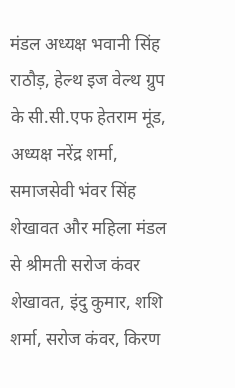मंडल अध्यक्ष भवानी सिंह राठौड़, हेल्थ इज वेल्थ ग्रुप के सी.सी.एफ हेतराम मूंड, अध्यक्ष नरेंद्र शर्मा, समाजसेवी भंवर सिंह शेखावत और महिला मंडल से श्रीमती सरोज कंवर शेखावत, इंदु कुमार, शशि शर्मा, सरोज कंवर, किरण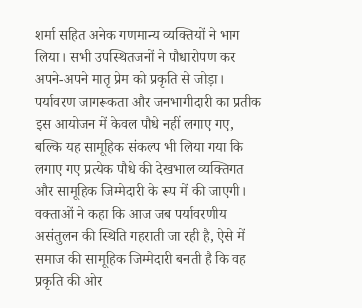शर्मा सहित अनेक गणमान्य व्यक्तियों ने भाग लिया। सभी उपस्थितजनों ने पौधारोपण कर अपने-अपने मातृ प्रेम को प्रकृति से जोड़ा।
पर्यावरण जागरूकता और जनभागीदारी का प्रतीक
इस आयोजन में केवल पौधे नहीं लगाए गए, बल्कि यह सामूहिक संकल्प भी लिया गया कि लगाए गए प्रत्येक पौधे की देखभाल व्यक्तिगत और सामूहिक जिम्मेदारी के रूप में की जाएगी। वक्ताओं ने कहा कि आज जब पर्यावरणीय असंतुलन की स्थिति गहराती जा रही है, ऐसे में समाज की सामूहिक जिम्मेदारी बनती है कि वह प्रकृति की ओर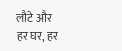लौटे और हर घर, हर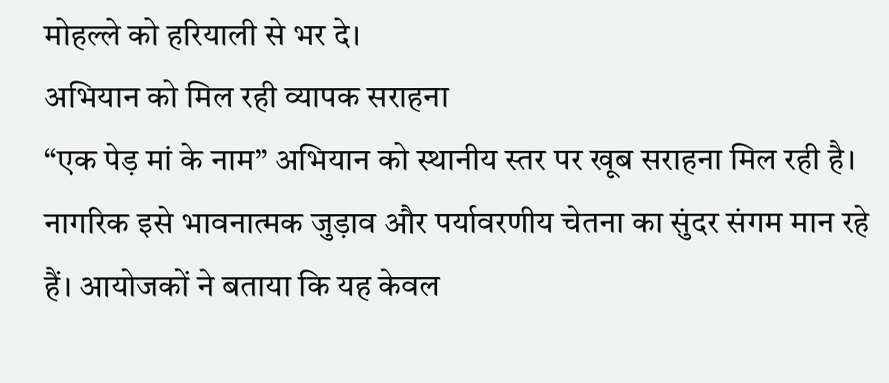मोहल्ले को हरियाली से भर दे।
अभियान को मिल रही व्यापक सराहना
“एक पेड़ मां के नाम” अभियान को स्थानीय स्तर पर खूब सराहना मिल रही है। नागरिक इसे भावनात्मक जुड़ाव और पर्यावरणीय चेतना का सुंदर संगम मान रहे हैं। आयोजकों ने बताया कि यह केवल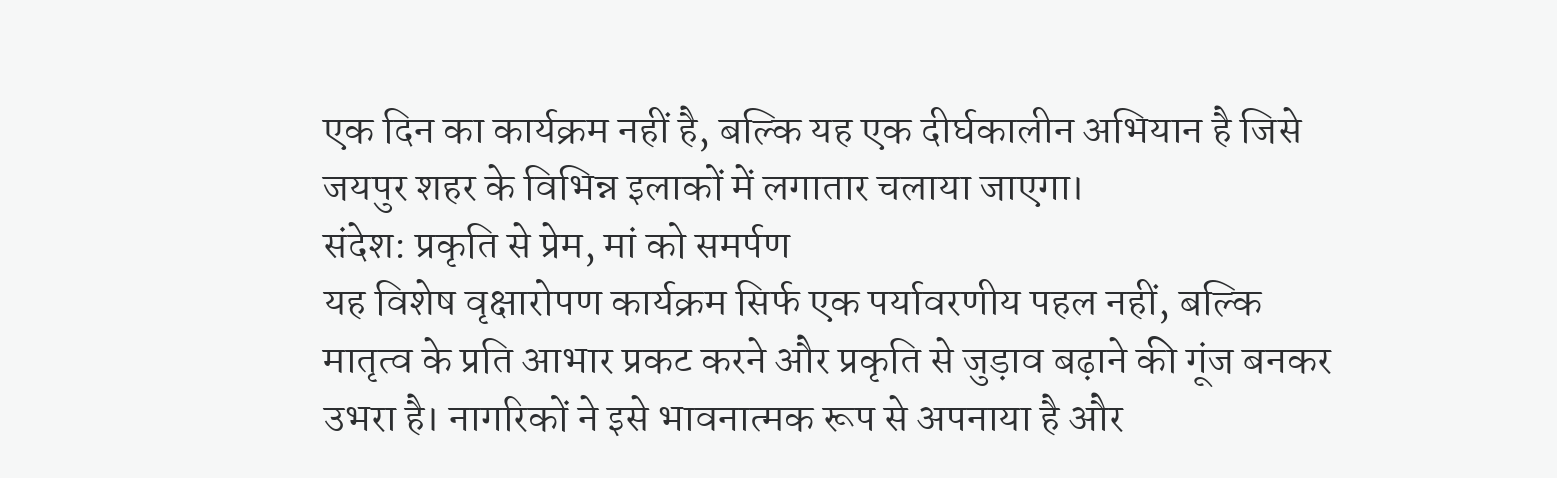एक दिन का कार्यक्रम नहीं है, बल्कि यह एक दीर्घकालीन अभियान है जिसे जयपुर शहर के विभिन्न इलाकों में लगातार चलाया जाएगा।
संदेश: प्रकृति से प्रेम, मां को समर्पण
यह विशेष वृक्षारोपण कार्यक्रम सिर्फ एक पर्यावरणीय पहल नहीं, बल्कि मातृत्व के प्रति आभार प्रकट करने और प्रकृति से जुड़ाव बढ़ाने की गूंज बनकर उभरा है। नागरिकों ने इसे भावनात्मक रूप से अपनाया है और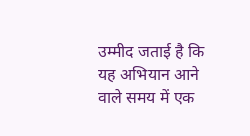उम्मीद जताई है कि यह अभियान आने वाले समय में एक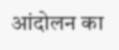आंदोलन का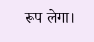रूप लेगा।